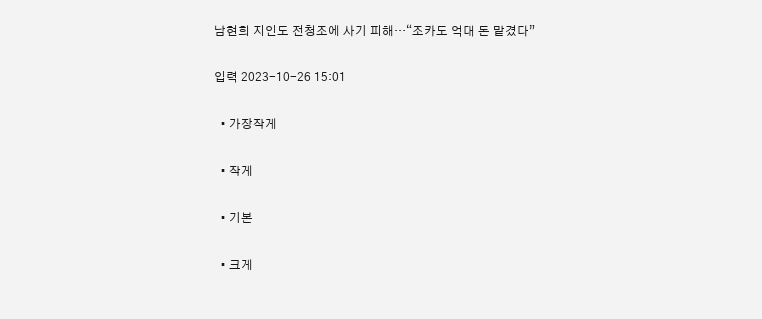남현희 지인도 전청조에 사기 피해…“조카도 억대 돈 맡겼다”

입력 2023-10-26 15:01

  • 가장작게

  • 작게

  • 기본

  • 크게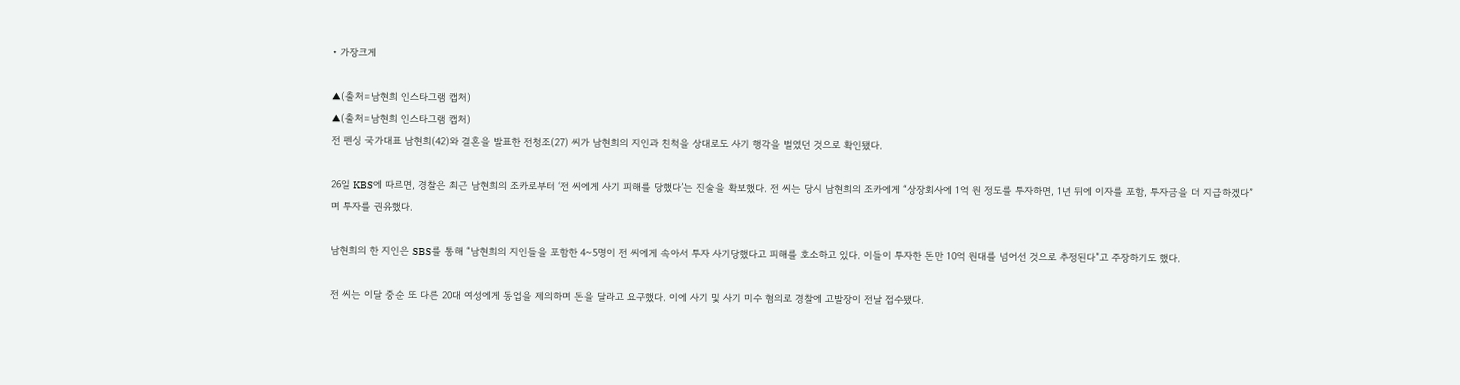• 가장크게

▲(출처=남현희 인스타그램 캡처)
▲(출처=남현희 인스타그램 캡처)
전 펜싱 국가대표 남현희(42)와 결혼을 발표한 전청조(27) 씨가 남현희의 지인과 친척을 상대로도 사기 행각을 벌였던 것으로 확인됐다.

26일 KBS에 따르면, 경찰은 최근 남현희의 조카로부터 ‘전 씨에게 사기 피해를 당했다’는 진술을 확보했다. 전 씨는 당시 남현희의 조카에게 “상장회사에 1억 원 정도를 투자하면, 1년 뒤에 이자를 포함, 투자금을 더 지급하겠다”며 투자를 권유했다.

남현희의 한 지인은 SBS를 통해 “남현희의 지인들을 포함한 4~5명이 전 씨에게 속아서 투자 사기당했다고 피해를 호소하고 있다. 이들이 투자한 돈만 10억 원대를 넘어선 것으로 추정된다”고 주장하기도 했다.

전 씨는 이달 중순 또 다른 20대 여성에게 동업을 제의하며 돈을 달라고 요구했다. 이에 사기 및 사기 미수 혐의로 경찰에 고발장이 전날 접수됐다.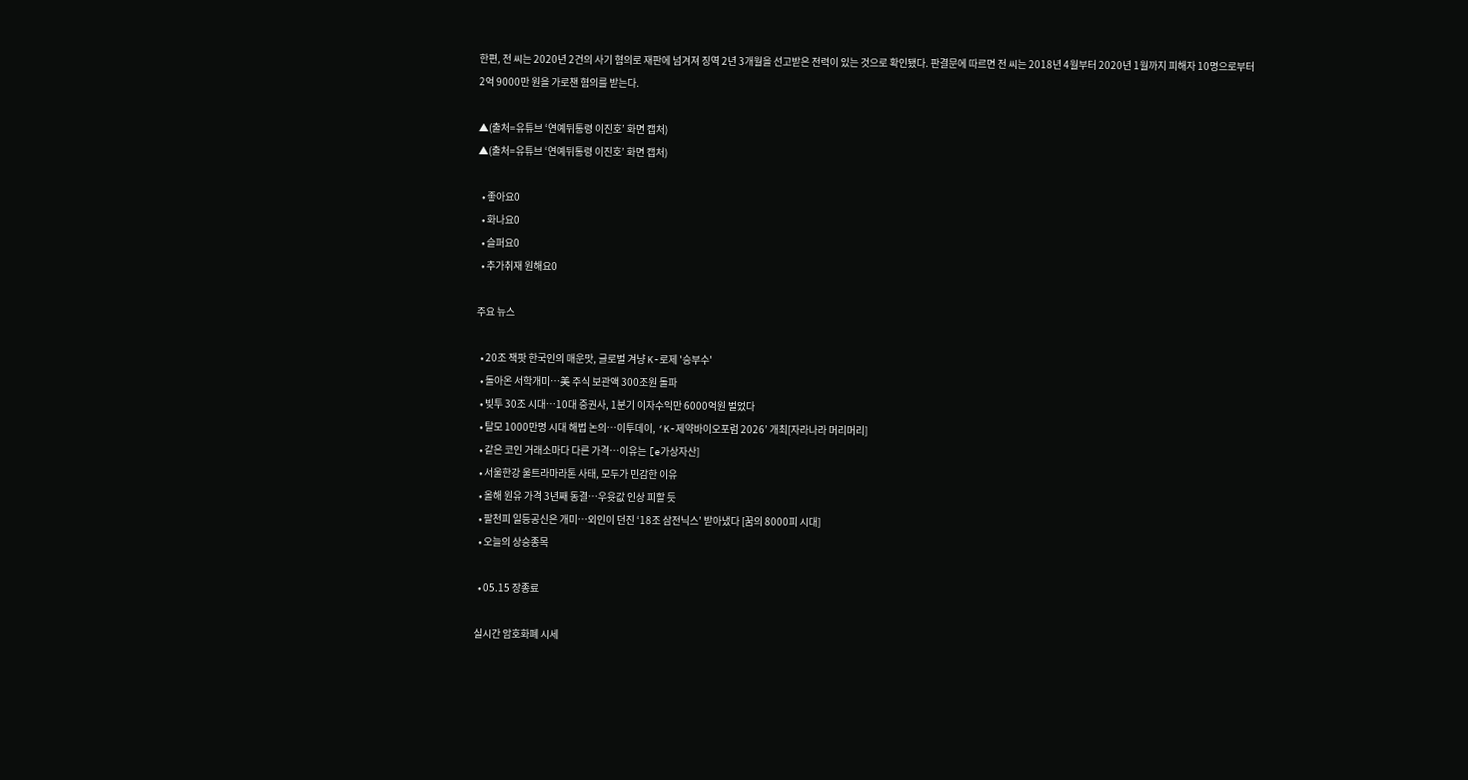한편, 전 씨는 2020년 2건의 사기 혐의로 재판에 넘겨져 징역 2년 3개월을 선고받은 전력이 있는 것으로 확인됐다. 판결문에 따르면 전 씨는 2018년 4월부터 2020년 1월까지 피해자 10명으로부터 2억 9000만 원을 가로챈 혐의를 받는다.

▲(출처=유튜브 ‘연예뒤통령 이진호’ 화면 캡처)
▲(출처=유튜브 ‘연예뒤통령 이진호’ 화면 캡처)

  • 좋아요0
  • 화나요0
  • 슬퍼요0
  • 추가취재 원해요0

주요 뉴스

  • 20조 잭팟 한국인의 매운맛, 글로벌 겨냥 K-로제 '승부수'
  • 돌아온 서학개미…美 주식 보관액 300조원 돌파
  • 빚투 30조 시대…10대 증권사, 1분기 이자수익만 6000억원 벌었다
  • 탈모 1000만명 시대 해법 논의…이투데이, ‘K-제약바이오포럼 2026’ 개최[자라나라 머리머리]
  • 같은 코인 거래소마다 다른 가격…이유는 [e가상자산]
  • 서울한강 울트라마라톤 사태, 모두가 민감한 이유
  • 올해 원유 가격 3년째 동결⋯우윳값 인상 피할 듯
  • 팔천피 일등공신은 개미⋯외인이 던진 ‘18조 삼전닉스’ 받아냈다 [꿈의 8000피 시대]
  • 오늘의 상승종목

  • 05.15 장종료

실시간 암호화폐 시세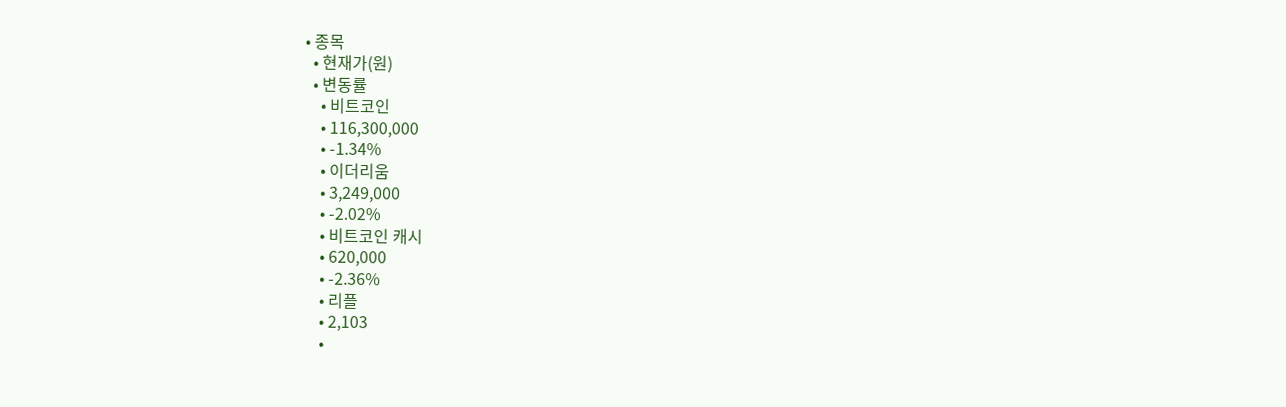• 종목
  • 현재가(원)
  • 변동률
    • 비트코인
    • 116,300,000
    • -1.34%
    • 이더리움
    • 3,249,000
    • -2.02%
    • 비트코인 캐시
    • 620,000
    • -2.36%
    • 리플
    • 2,103
    •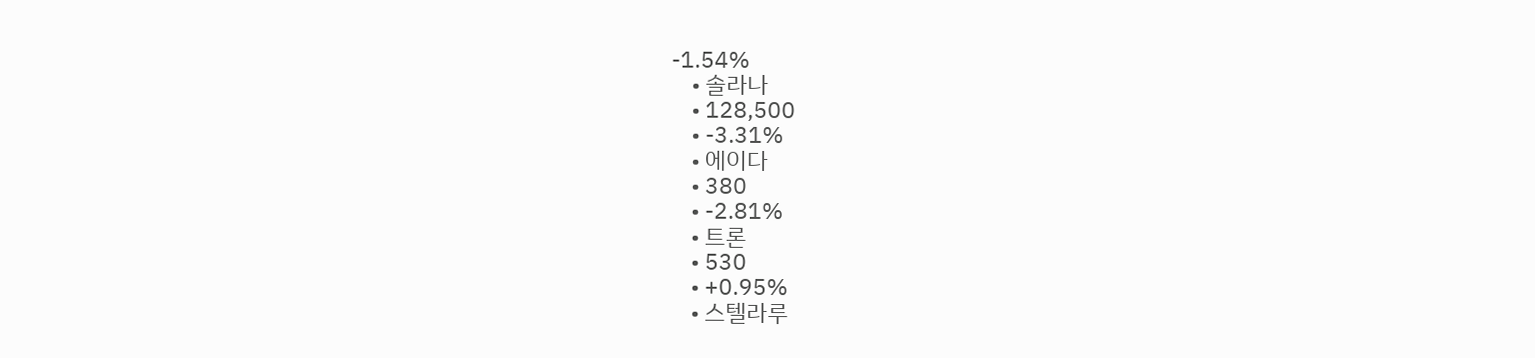-1.54%
    • 솔라나
    • 128,500
    • -3.31%
    • 에이다
    • 380
    • -2.81%
    • 트론
    • 530
    • +0.95%
    • 스텔라루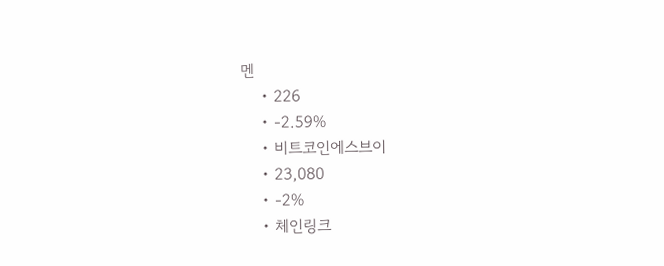멘
    • 226
    • -2.59%
    • 비트코인에스브이
    • 23,080
    • -2%
    • 체인링크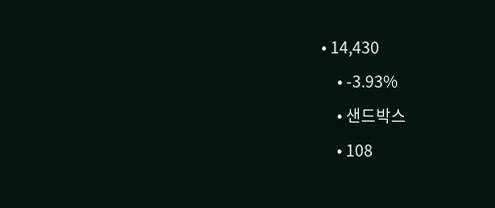• 14,430
    • -3.93%
    • 샌드박스
    • 108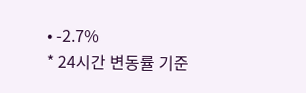• -2.7%
* 24시간 변동률 기준